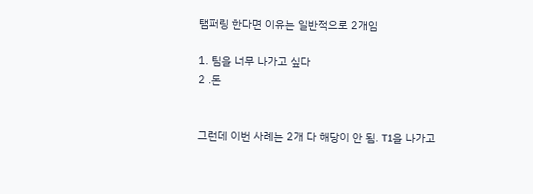탬퍼링 한다면 이유는 일반적으로 2개임

1. 팀을 너무 나가고 싶다
2 .돈


그런데 이번 사례는 2개 다 해당이 안 됨. T1을 나가고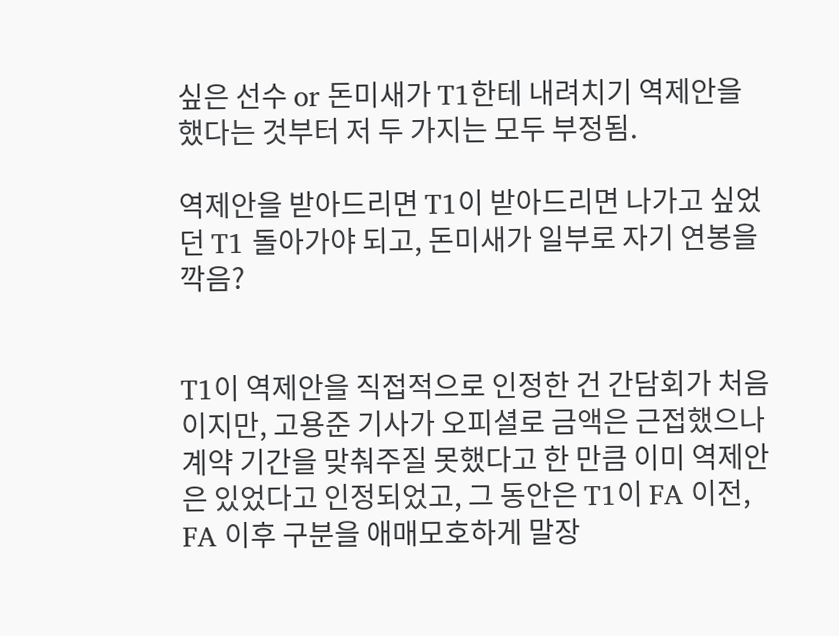싶은 선수 or 돈미새가 T1한테 내려치기 역제안을 했다는 것부터 저 두 가지는 모두 부정됨.

역제안을 받아드리면 T1이 받아드리면 나가고 싶었던 T1 돌아가야 되고, 돈미새가 일부로 자기 연봉을 깍음?


T1이 역제안을 직접적으로 인정한 건 간담회가 처음이지만, 고용준 기사가 오피셜로 금액은 근접했으나 계약 기간을 맞춰주질 못했다고 한 만큼 이미 역제안은 있었다고 인정되었고, 그 동안은 T1이 FA 이전, FA 이후 구분을 애매모호하게 말장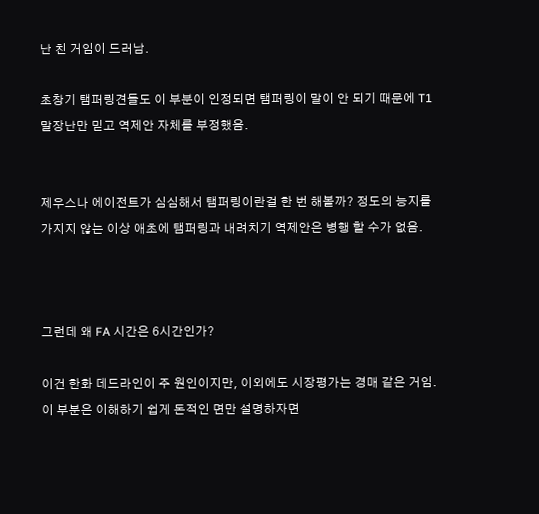난 친 거임이 드러남.

초창기 탬퍼링견들도 이 부분이 인정되면 탬퍼링이 말이 안 되기 때문에 T1 말장난만 믿고 역제안 자체를 부정했음.


제우스나 에이전트가 심심해서 탬퍼링이란걸 한 번 해볼까? 정도의 능지를 가지지 않는 이상 애초에 탬퍼링과 내려치기 역제안은 병행 할 수가 없음.



그런데 왜 FA 시간은 6시간인가?

이건 한화 데드라인이 주 원인이지만, 이외에도 시장평가는 경매 같은 거임. 이 부분은 이해하기 쉽게 돈적인 면만 설명하자면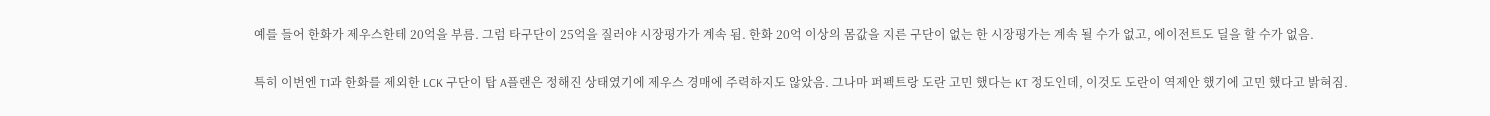예를 들어 한화가 제우스한테 20억을 부름. 그럼 타구단이 25억을 질러야 시장평가가 계속 됨. 한화 20억 이상의 몸값을 지른 구단이 없는 한 시장평가는 계속 될 수가 없고, 에이전트도 딜을 할 수가 없음.

특히 이번엔 T1과 한화를 제외한 LCK 구단이 탑 A플랜은 정해진 상태였기에 제우스 경매에 주력하지도 않았음. 그나마 퍼펙트랑 도란 고민 했다는 KT 정도인데, 이것도 도란이 역제안 했기에 고민 했다고 밝혀짐.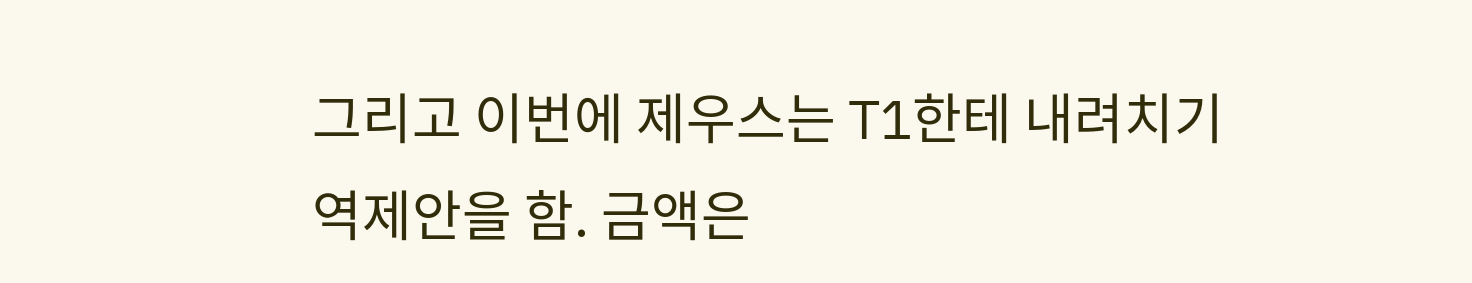그리고 이번에 제우스는 T1한테 내려치기 역제안을 함. 금액은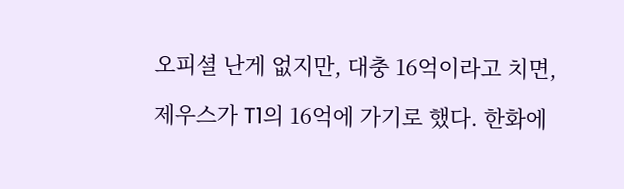오피셜 난게 없지만, 대충 16억이라고 치면,

제우스가 T1의 16억에 가기로 했다. 한화에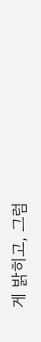게 밝히고, 그럼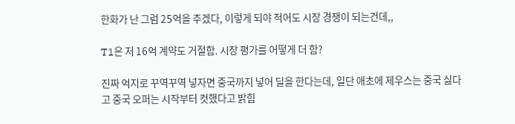한화가 난 그럼 25억을 주겠다, 이렇게 되야 적어도 시장 경쟁이 되는건데,,

T1은 저 16억 계약도 거절함. 시장 평가를 어떻게 더 함?

진짜 억지로 꾸역꾸역 넣자면 중국까지 넣어 딜을 한다는데, 일단 애초에 제우스는 중국 싫다고 중국 오퍼는 시작부터 컷했다고 밝힘